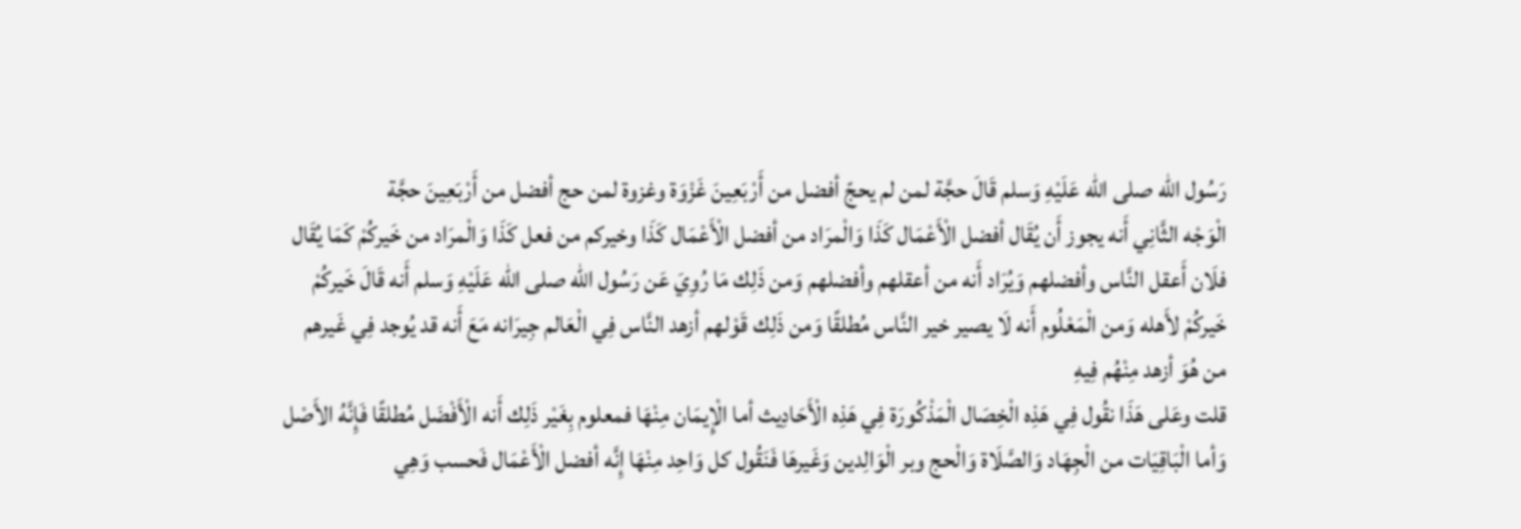رَسُول الله صلى الله عَلَيْهِ وَسلم قَالَ حجَّة لمن لم يحجّ أفضل من أَرْبَعِينَ غَزْوَة وغزوة لمن حج أفضل من أَرْبَعِينَ حجَّة
الْوَجْه الثَّانِي أَنه يجوز أَن يُقَال أفضل الْأَعْمَال كَذَا وَالْمرَاد من أفضل الْأَعْمَال كَذَا وخيركم من فعل كَذَا وَالْمرَاد من خَيركُمْ كَمَا يُقَال فلَان أَعقل النَّاس وأفضلهم وَيُرَاد أَنه من أعقلهم وأفضلهم وَمن ذَلِك مَا رُوِيَ عَن رَسُول الله صلى الله عَلَيْهِ وَسلم أَنه قَالَ خَيركُمْ خَيركُمْ لأَهله وَمن الْمَعْلُوم أَنه لَا يصير خير النَّاس مُطلقًا وَمن ذَلِك قَوْلهم أزهد النَّاس فِي الْعَالم جِيرَانه مَعَ أَنه قد يُوجد فِي غَيرهم من هُوَ أزهد مِنْهُم فِيهِ
قلت وعَلى هَذَا نقُول فِي هَذِه الْخِصَال الْمَذْكُورَة فِي هَذِه الْأَحَادِيث أما الْإِيمَان مِنْهَا فمعلوم بِغَيْر ذَلِك أَنه الْأَفْضَل مُطلقًا فَإِنَّهُ الأَصْل
وَأما الْبَاقِيَات من الْجِهَاد وَالصَّلَاة وَالْحج وبر الْوَالِدين وَغَيرهَا فَنَقُول كل وَاحِد مِنْهَا إِنَّه أفضل الْأَعْمَال فَحسب وَهِي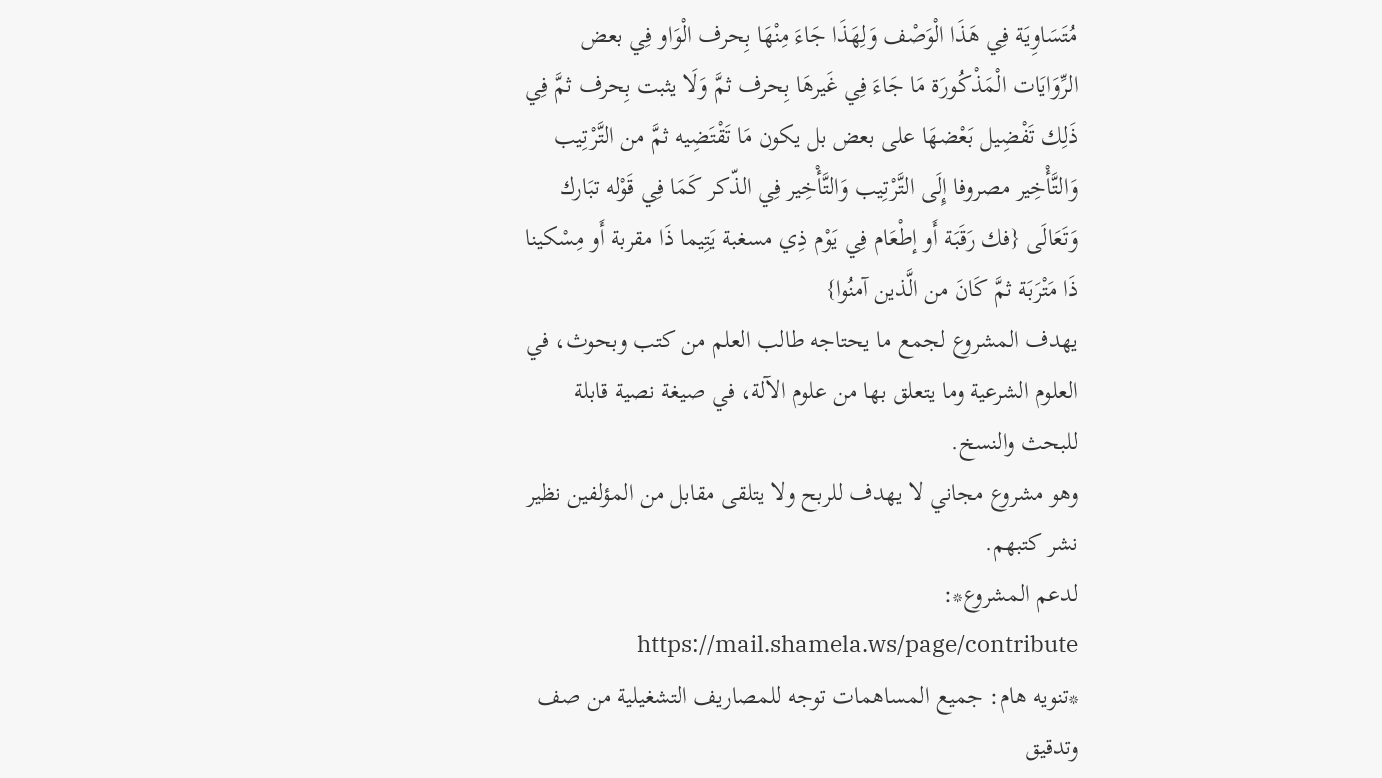مُتَسَاوِيَة فِي هَذَا الْوَصْف وَلِهَذَا جَاءَ مِنْهَا بِحرف الْوَاو فِي بعض الرِّوَايَات الْمَذْكُورَة مَا جَاءَ فِي غَيرهَا بِحرف ثمَّ وَلَا يثبت بِحرف ثمَّ فِي ذَلِك تَفْضِيل بَعْضهَا على بعض بل يكون مَا تَقْتَضِيه ثمَّ من التَّرْتِيب وَالتَّأْخِير مصروفا إِلَى التَّرْتِيب وَالتَّأْخِير فِي الذّكر كَمَا فِي قَوْله تبَارك وَتَعَالَى {فك رَقَبَة أَو إطْعَام فِي يَوْم ذِي مسغبة يَتِيما ذَا مقربة أَو مِسْكينا ذَا مَتْرَبَة ثمَّ كَانَ من الَّذين آمنُوا}
يهدف المشروع لجمع ما يحتاجه طالب العلم من كتب وبحوث، في العلوم الشرعية وما يتعلق بها من علوم الآلة، في صيغة نصية قابلة للبحث والنسخ.
وهو مشروع مجاني لا يهدف للربح ولا يتلقى مقابل من المؤلفين نظير نشر كتبهم.
لدعم المشروع*: https://mail.shamela.ws/page/contribute
*تنويه هام: جميع المساهمات توجه للمصاريف التشغيلية من صف وتدقيق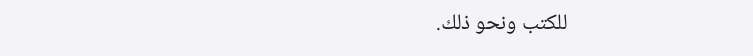للكتب ونحو ذلك.